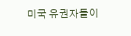미국 유권자들이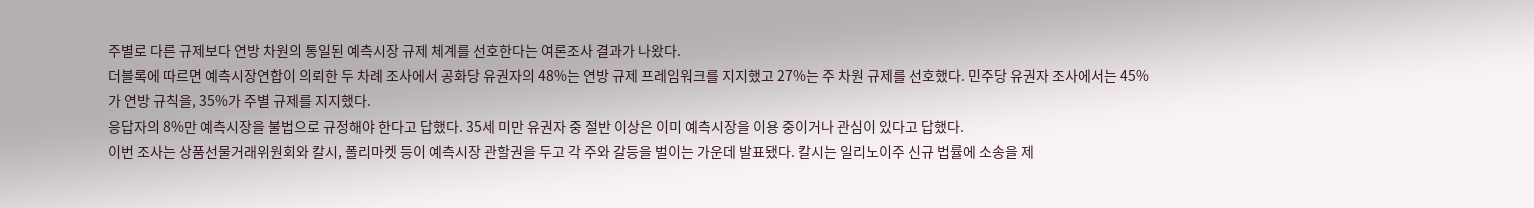주별로 다른 규제보다 연방 차원의 통일된 예측시장 규제 체계를 선호한다는 여론조사 결과가 나왔다.
더블록에 따르면 예측시장연합이 의뢰한 두 차례 조사에서 공화당 유권자의 48%는 연방 규제 프레임워크를 지지했고 27%는 주 차원 규제를 선호했다. 민주당 유권자 조사에서는 45%가 연방 규칙을, 35%가 주별 규제를 지지했다.
응답자의 8%만 예측시장을 불법으로 규정해야 한다고 답했다. 35세 미만 유권자 중 절반 이상은 이미 예측시장을 이용 중이거나 관심이 있다고 답했다.
이번 조사는 상품선물거래위원회와 칼시, 폴리마켓 등이 예측시장 관할권을 두고 각 주와 갈등을 벌이는 가운데 발표됐다. 칼시는 일리노이주 신규 법률에 소송을 제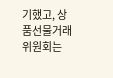기했고, 상품선물거래위원회는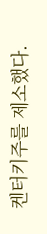켄터키주를 제소했다.